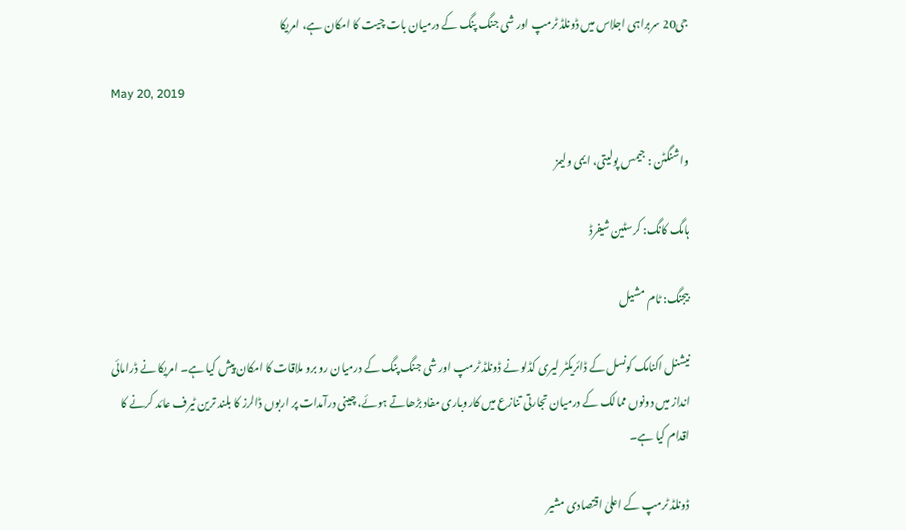جی20 سربراہی اجلاس میں ڈونلڈ ٹرمپ اور شی جنگ پنگ کے درمیان بات چیت کا امکان ہے، امریکا

May 20, 2019

واشنگٹن : جیمس پولیتی، ایمی ولیمز

ہامگ کانگ: کرسٹین شیفرڈ

بیجنگ: ٹام مشیل

نیشنل اکنامک کونسل کے ڈائریکٹر لیری کڈلو نے ڈونلڈ ٹرمپ اور شی جنگ پنگ کے درمیان رو برو ملاقات کا امکان پیش کیا ہے۔ امریکا نے ڈرامائی انداز میں دونوں ممالک کے درمیان تجارتی تنازع میں کاروباری مفاد بڑھاتے ہوئے، چینی درآمدات پر اربوں ڈالرز کا بلند ترین ٹیرف عائد کرنے کا اقدام کیا ہے۔

ڈونلڈ ٹرمپ کے اعلیٰ اقتصادی مشیر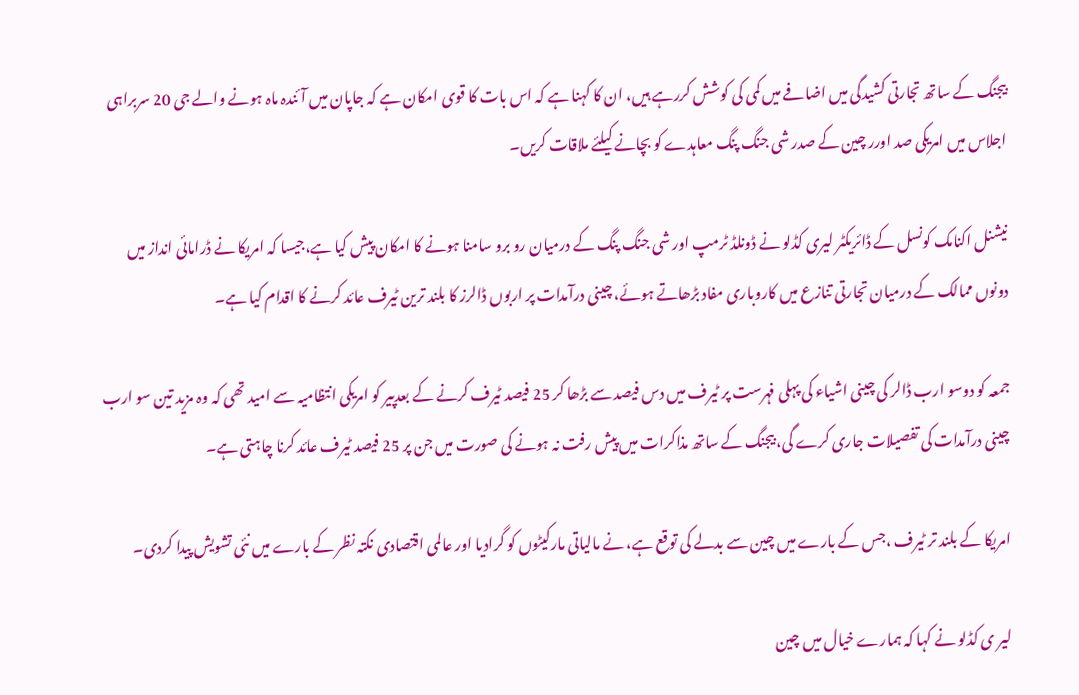بیجنگ کے ساتھ تجارتی کشیدگی میں اضافے میں کمی کی کوشش کررہے ہیں، ان کا کہنا ہے کہ اس بات کا قوی امکان ہے کہ جاپان میں آئندہ ماہ ہونے والے جی 20 سربراہی اجلاس میں امریکی صد اورر چین کے صدر شی جنگ پنگ معاہدے کو بچانے کیلئے ملاقات کریں۔

نیشنل اکنامک کونسل کے ڈائریکٹر لیری کڈلو نے ڈونلڈ ٹرمپ اور شی جنگ پنگ کے درمیان رو برو سامنا ہونے کا امکان پیش کیا ہے،جیسا کہ امریکا نے ڈرامائی انداز میں دونوں ممالک کے درمیان تجارتی تنازع میں کاروباری مفاد بڑھاتے ہوئے، چینی درآمدات پر اربوں ڈالرز کا بلند ترین ٹیرف عائد کرنے کا اقدام کیا ہے۔

جمعہ کو دوسو ارب ڈالر کی چینی اشیاء کی پہلی فہرست پر ٹیرف میں دس فیصد سے بڑھا کر 25 فیصد ٹیرف کرنے کے بعدپیر کو امریکی انتظامیہ سے امید تھی کہ وہ مزید تین سو ارب چینی درآمدات کی تفصیلات جاری کرے گی، بیجنگ کے ساتھ مذاکرات میں پیش رفت نہ ہونے کی صورت میں جن پر 25 فیصد ٹیرف عائد کرنا چاہتی ہے۔

امریکا کے بلند تر ٹیرف ،جس کے بارے میں چین سے بدلے کی توقع ہے، نے مالیاتی مارکیٹوں کو گرادیا اور عالمی اقتصادی نکتہ نظر کے بارے میں نئی تشویش پیدا کردی۔

لیر ی کڈلو نے کہا کہ ہمارے خیال میں چین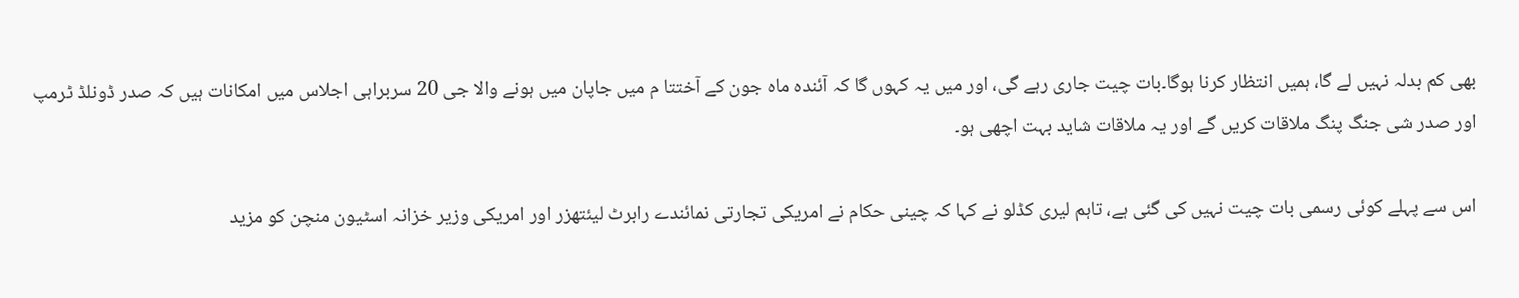بھی کم بدلہ نہیں لے گا، ہمیں انتظار کرنا ہوگا۔بات چیت جاری رہے گی، اور میں یہ کہوں گا کہ آئندہ ماہ جون کے آختتا م میں جاپان میں ہونے والا جی 20 سربراہی اجلاس میں امکانات ہیں کہ صدر ڈونلڈ ٹرمپ اور صدر شی جنگ پنگ ملاقات کریں گے اور یہ ملاقات شاید بہت اچھی ہو۔

اس سے پہلے کوئی رسمی بات چیت نہیں کی گئی ہے، تاہم لیری کڈلو نے کہا کہ چینی حکام نے امریکی تجارتی نمائندے رابرٹ لیئتھزر اور امریکی وزیر خزانہ اسٹیون منچن کو مزید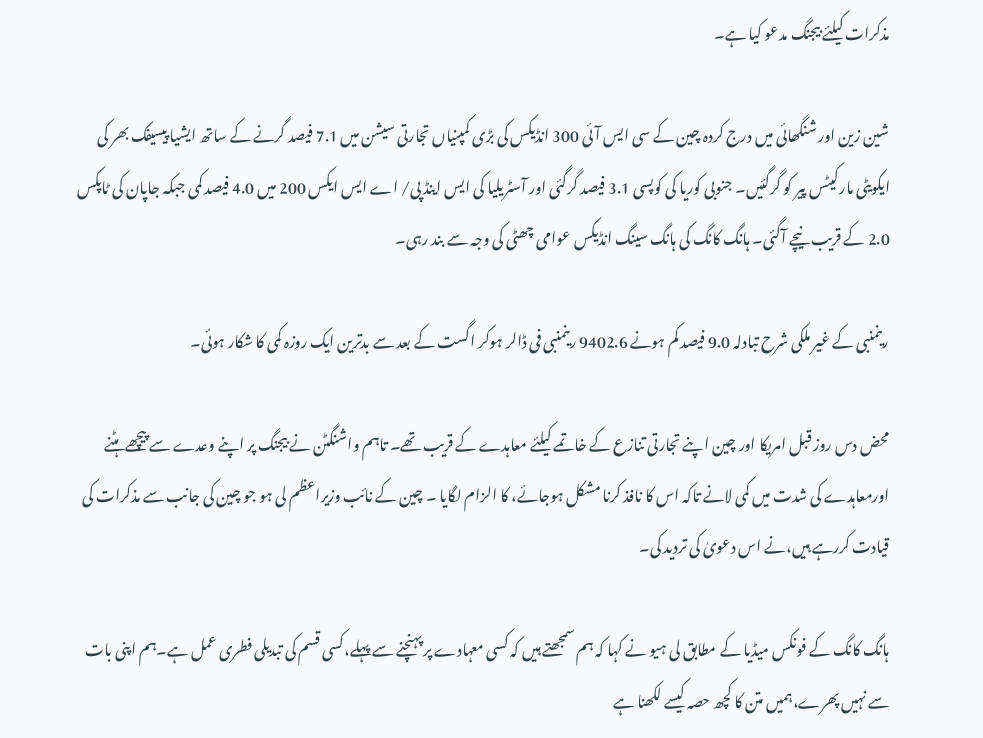مذکرات کیلئے بیجنگ مدعو کیا ہے۔

شین زین اور شنگھائی میں درج کردہ چین کے سی ایس آئی 300 انڈیکس کی بڑی کمپنیاں تجارتی سیشن میں 7.1 فیصد گرنے کے ساتھ ایشیا پیسیفک بھر کی ایکویٹی مارکیٹس پیر کو گرگئیں۔ جنوبی کوریا کی کوپسی 3.1 فیصد گرگئی اور آسٹریلیا کی ایس اینڈ پی/ اے ایس ایکس 200 میں 4.0 فیصد کمی جبکہ جاپان کی ٹاپکس 2.0 کے قریب نیچے آگئی۔ ہانگ کانگ کی ہانگ سینگ انڈیکس عوامی چھٹی کی وجہ سے بند رہی۔

رینمنبی کے غیر ملکی شرح تبادلہ 9.0 فیصد کم ہونے 9402.6 رینمنبی فی ڈالر ہوکر اگست کے بعد سے بدترین ایک روزہ کمی کا شکار ہوئی۔

محض دس روز قبل امریکا اور چین اپنے تجارتی تنازع کے خاتمے کیلئے معاہدے کے قریب تھے۔ تاہم واشنگٹن نے بیجنگ پر اپنے وعدے سے پیچھے ہٹنے اورمعاہدے کی شدت میں کمی لانے تاکہ اس کا نافذ کرنا مشکل ہوجائے، کا الزام لگایا ۔ چین کے نائب وزیراعظم لی ہو جو چین کی جانب سے مذکرات کی قیادت کررہے ہیں،نے اس دعویٰ کی تردید کی۔

ہانگ کانگ کے فونکس میڈیا کے مطابق لی ہیو نے کہا کہ ہم سمجھتے ہیں کہ کسی معہادے پر پہنچنے سے پہلے،کسی قسم کی تبدیلی فطری عمل ہے۔ہم اپنی بات سے نہیں پھرے،ہمیں متن کا کچھ حصہ کیسے لکھنا ہے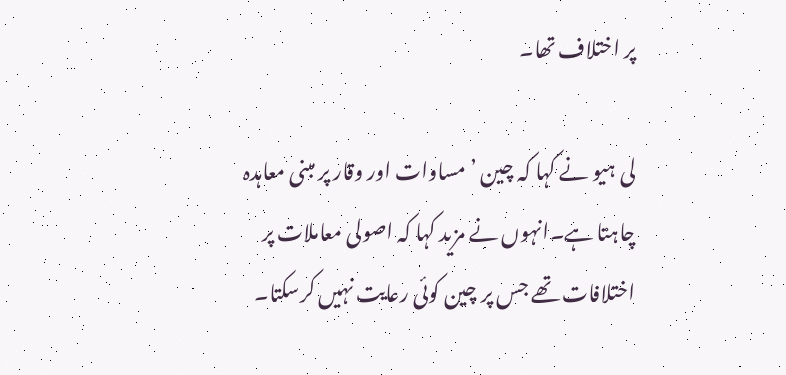پر اختلاف تھا۔

لی ہیو نے کہا کہ چین ’مساوات اور وقار پر مبنی معاہدہ چاہتا ہے۔انہوں نے مزید کہا کہ اصولی معاملات پر اختلافات تھے جس پر چین کوئی رعایت نہیں کرسکتا۔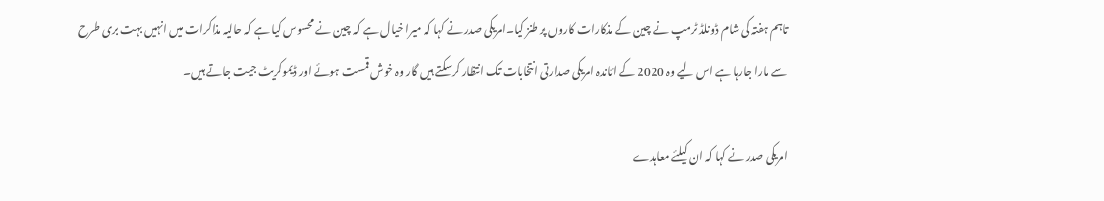تاہم ہفتہ کی شام ڈونلڈ ٹرمپ نے چین کے مذکارات کاروں پر طنز کیا۔امریکی صدر نے کہا کہ میرا خیال ہے کہ چین نے محسوس کیا ہے کہ حالیہ مذاکرات میں انہیں بہت بری طرح سے مارا جارہا ہے اس لیے وہ 2020 کے ائاندہ امریکی صدارتی انتخابات تک انتظار کرسکتے ہیں گار وہ خوش قمست ہوئے اور ڈیموکریٹ جیت جاتے ہیں۔

امریکی صدر نے کہا کہ ان کیلئے معاہدے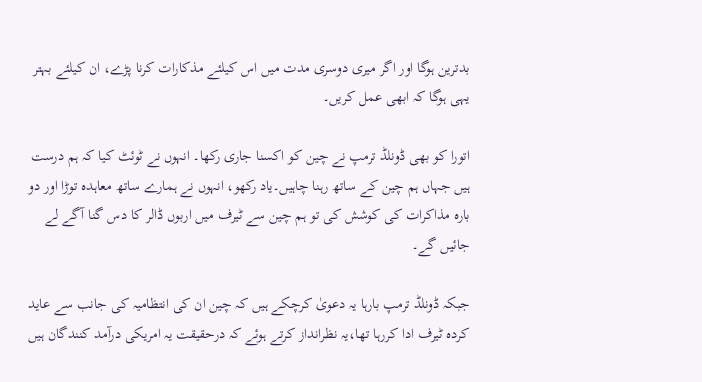بدترین ہوگا اور اگر میری دوسری مدت میں اس کیلئے مذکارات کرنا پڑے، ان کیلئے بہتر یہی ہوگا کہ ابھی عمل کریں۔

اتورا کو بھی ڈونلڈ ترمپ نے چین کو اکسنا جاری رکھا۔ انہوں نے ٹوئٹ کیا کہ ہم درست ہیں جہاں ہم چین کے ساتھ رہنا چاہیں۔یاد رکھو، انہوں نے ہمارے ساتھ معاہدہ توڑا اور دو بارہ مذاکرات کی کوشش کی تو ہم چین سے ٹیرف میں اربوں ڈالر کا دس گنا آگے لے جائیں گے۔

جبکہ ڈونلڈ ترمپ بارہا یہ دعویٰ کرچکے ہیں کہ چین ان کی انتظامیہ کی جانب سے عاید کردہ ٹیرف ادا کررہا تھا،یہ نظرانداز کرتے ہوئے کہ درحقیقت یہ امریکی درآمد کنندگان ہیں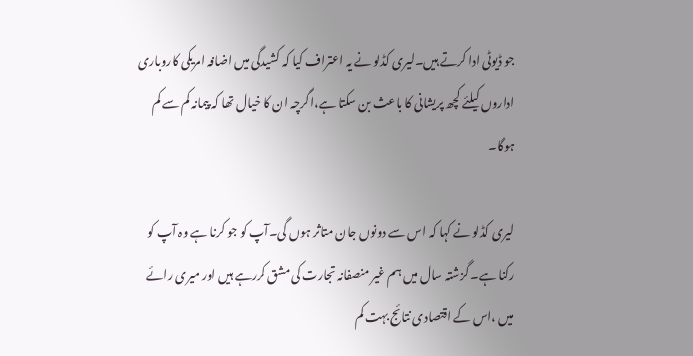جو ڈیوٹی ادا کرتے ہیں۔لیری کڈلو نے یہ اعتراف کیا کہ کشیدگی میں اضافہ امریکی کاروباری اداروں کیلئے کچھ پریشانی کا باعث بن سکتا ہے،اگرچہ ان کا خیال تھا کہ پیمانہ کم سے کم ہوگا۔

لیری کڈلو نے کہا کہ اس سے دونوں جان متاثر ہوں گی۔آپ کو جو کرنا ہے وہ آپ کو رکنا ہے۔ گزشتہ سال میں ہم غیر منصفانہ تجارت کی مشق کررہے ہیں اور میری رائے میں ،اس کے اقتصادی نتائج بہت کم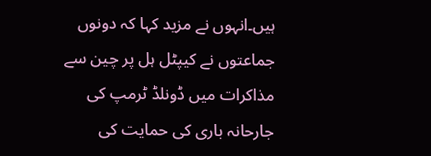ہیں۔انہوں نے مزید کہا کہ دونوں جماعتوں نے کیپٹل ہل پر چین سے مذاکرات میں ڈونلڈ ٹرمپ کی جارحانہ باری کی حمایت کی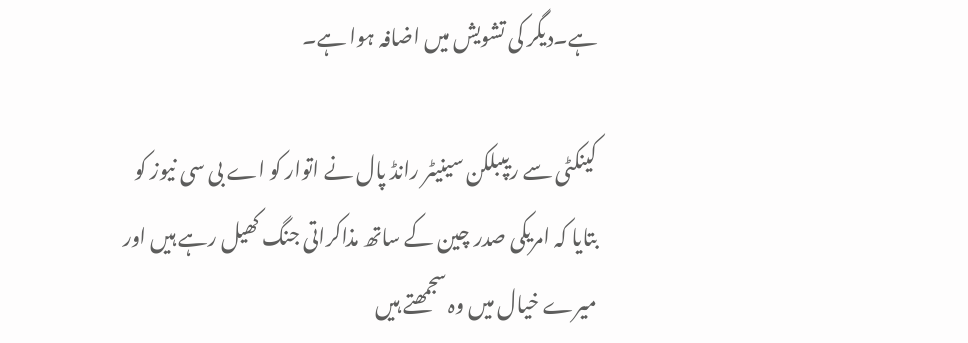ہے۔دیگر کی تشویش میں اضافہ ہوا ہے۔

کینکٹی سے ریپبلکن سینیٹر رانڈ پال نے اتوار کو اے بی سی نیوز کو بتایا کہ امریکی صدر چین کے ساتھ مذاکراتی جنگ کھیل رہے ہیں اور میرے خیال میں وہ سجمھتے ہیں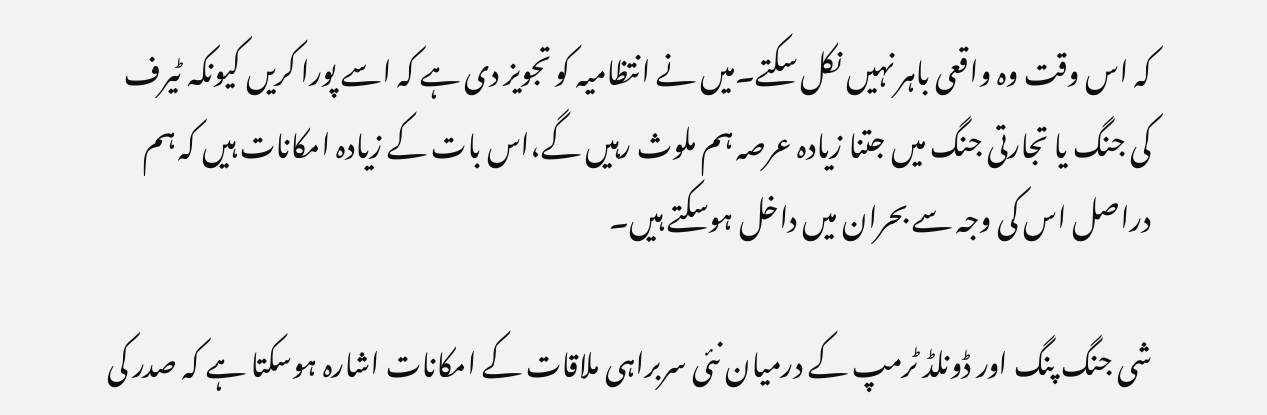کہ اس وقت وہ واقعی باہر نہیں نکل سکتے۔میں نے انتظامیہ کو تجویز دی ہے کہ اسے پورا کریں کیونکہ ٹیرف کی جنگ یا تجارتی جنگ میں جتنا زیادہ عرصہ ہم ملوث رہیں گے،اس بات کے زیادہ امکانات ہیں کہ ہم دراصل اس کی وجہ سے بحران میں داخل ہوسکتے ہیں۔

شی جنگ پنگ اور ڈونلڈ ٹرمپ کے درمیان نئی سربراہی ملاقات کے امکانات اشارہ ہوسکتا ہے کہ صدر کی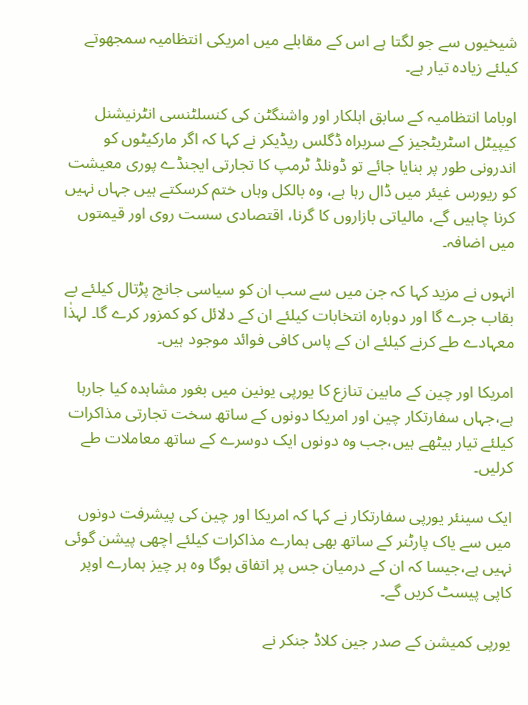شیخیوں سے جو لگتا ہے اس کے مقابلے میں امریکی انتظامیہ سمجھوتے کیلئے زیادہ تیار ہے۔

اوباما انتظامیہ کے سابق اہلکار اور واشنگٹن کی کنسلٹنسی انٹرنیشنل کیپیٹل اسٹریٹجیز کے سربراہ ڈگلس ریڈیکر نے کہا کہ اگر مارکیٹوں کو اندرونی طور پر بنایا جائے تو ڈونلڈ ٹرمپ کا تجارتی ایجنڈے پوری معیشت کو ریورس غیئر میں ڈال رہا ہے، وہ بالکل وہاں ختم کرسکتے ہیں جہاں نہیں کرنا چاہیں گے، مالیاتی بازاروں کا گرنا، اقتصادی سست روی اور قیمتوں میں اضافہ۔

انہوں نے مزید کہا کہ جن میں سے سب ان کو سیاسی جانچ پڑتال کیلئے بے بقاب جرے گا اور دوبارہ انتخابات کیلئے ان کے دلائل کو کمزور کرے گا۔ لہذٰا معہادے طے کرنے کیلئے ان کے پاس کافی فوائد موجود ہیں۔

امریکا اور چین کے مابین تنازع کا یورپی یونین میں بغور مشاہدہ کیا جارہا ہے،جہاں سفارتکار چین اور امریکا دونوں کے ساتھ سخت تجارتی مذاکرات کیلئے تیار بیٹھے ہیں،جب وہ دونوں ایک دوسرے کے ساتھ معاملات طے کرلیں۔

ایک سینئر یورپی سفارتکار نے کہا کہ امریکا اور چین کی پیشرفت دونوں میں سے یاک پارٹنر کے ساتھ بھی ہمارے مذاکرات کیلئے اچھی پیشن گوئی نہیں ہے،جیسا کہ ان کے درمیان جس پر اتفاق ہوگا وہ ہر چیز ہمارے اوپر کاپی پیسٹ کریں گے۔

یورپی کمیشن کے صدر جین کلاڈ جنکر نے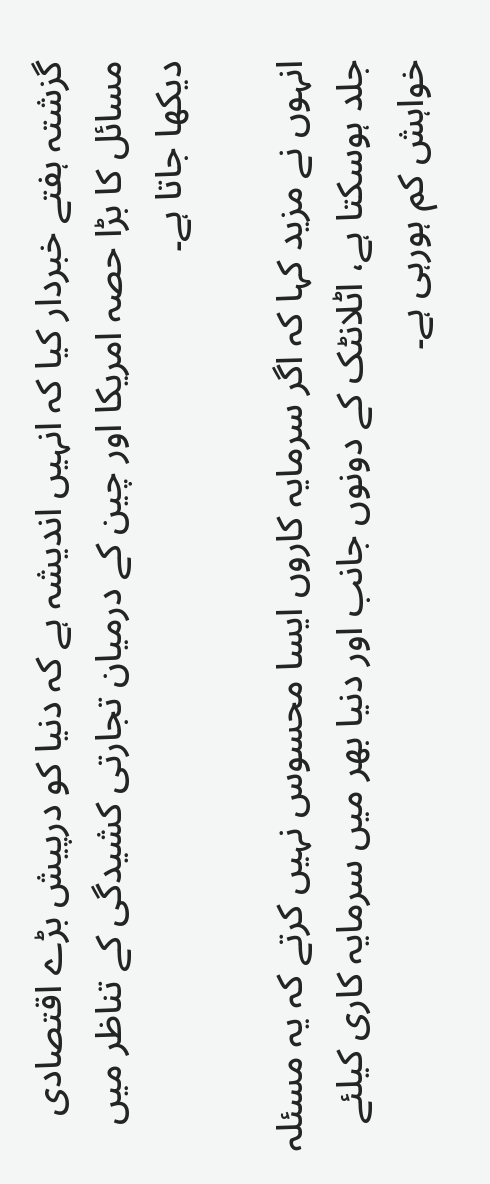گزشتہ ہفتے خبردار کیا کہ انہیں اندیشہ ہے کہ دنیا کو درپیش بڑے اقتصادی مسائل کا بڑا حصہ امریکا اور چین کے درمیان تجارتی کشیدگی کے تناظر میں دیکھا جاتا ہے۔

انہوں نے مزید کہا کہ اگر سرمایہ کاروں ایسا محسوس نہیں کرتے کہ یہ مسئلہ جلد ہوسکتا ہے، اٹلانٹک کے دونوں جانب اور دنیا بھر میں سرمایہ کاری کیلئے خواہش کم ہورہی ہے۔